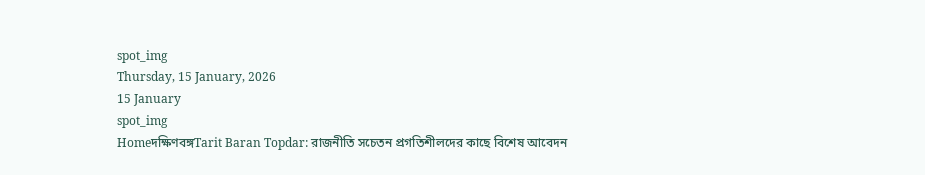spot_img
Thursday, 15 January, 2026
15 January
spot_img
Homeদক্ষিণবঙ্গTarit Baran Topdar: রাজনীতি সচেতন প্রগতিশীলদের কাছে বিশেষ আবেদন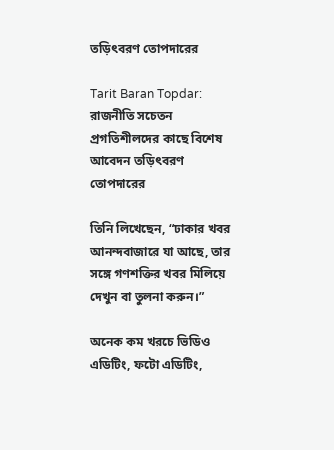তড়িৎবরণ তোপদারের

Tarit Baran Topdar: রাজনীতি সচেতন প্রগতিশীলদের কাছে বিশেষ আবেদন তড়িৎবরণ তোপদারের

তিনি লিখেছেন, “ঢাকার খবর আনন্দবাজারে যা আছে, তার সঙ্গে গণশক্তির খবর মিলিয়ে দেখুন বা তুলনা করুন।”

অনেক কম খরচে ভিডিও এডিটিং, ফটো এডিটিং,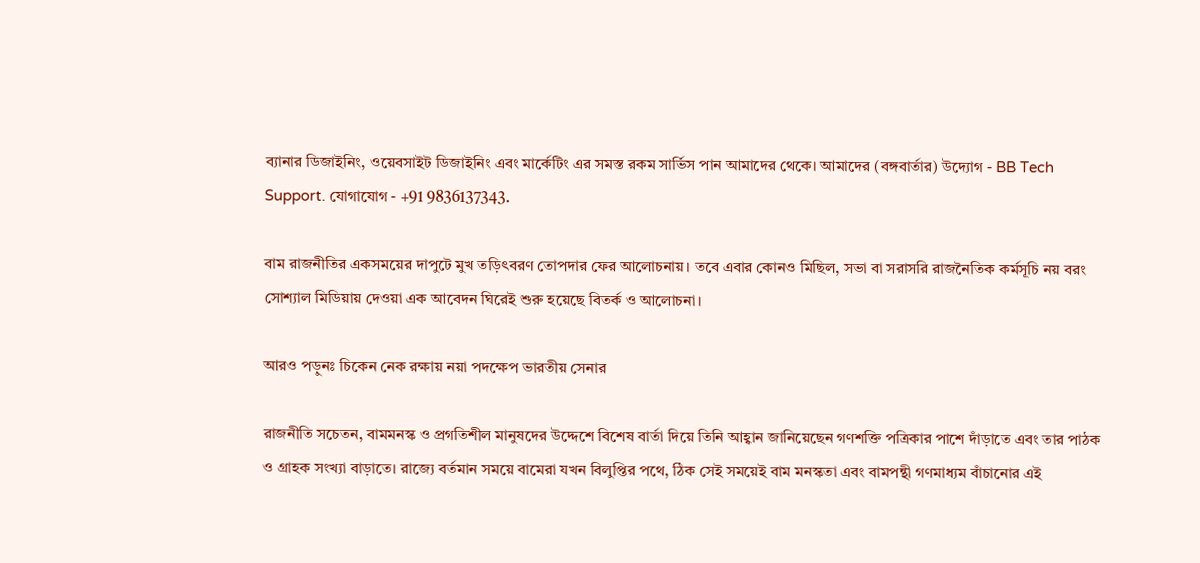ব্যানার ডিজাইনিং, ওয়েবসাইট ডিজাইনিং এবং মার্কেটিং এর সমস্ত রকম সার্ভিস পান আমাদের থেকে। আমাদের (বঙ্গবার্তার) উদ্যোগ - BB Tech Support. যোগাযোগ - +91 9836137343.

বাম রাজনীতির একসময়ের দাপুটে মুখ তড়িৎবরণ তোপদার ফের আলোচনায়। তবে এবার কোনও মিছিল, সভা বা সরাসরি রাজনৈতিক কর্মসূচি নয় বরং সোশ্যাল মিডিয়ায় দেওয়া এক আবেদন ঘিরেই শুরু হয়েছে বিতর্ক ও আলোচনা।

আরও পড়ুনঃ চিকেন নেক রক্ষায় নয়া পদক্ষেপ ভারতীয় সেনার

রাজনীতি সচেতন, বামমনস্ক ও প্রগতিশীল মানুষদের উদ্দেশে বিশেষ বার্তা দিয়ে তিনি আহ্বান জানিয়েছেন গণশক্তি পত্রিকার পাশে দাঁড়াতে এবং তার পাঠক ও গ্রাহক সংখ্যা বাড়াতে। রাজ্যে বর্তমান সময়ে বামেরা যখন বিলুপ্তির পথে, ঠিক সেই সময়েই বাম মনস্কতা এবং বামপন্থী গণমাধ্যম বাঁচানোর এই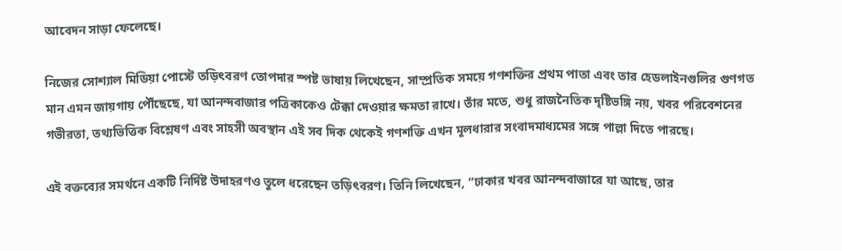আবেদন সাড়া ফেলেছে।

নিজের সোশ্যাল মিডিয়া পোস্টে তড়িৎবরণ তোপদার স্পষ্ট ভাষায় লিখেছেন, সাম্প্রতিক সময়ে গণশক্তির প্রথম পাতা এবং তার হেডলাইনগুলির গুণগত মান এমন জায়গায় পৌঁছেছে, যা আনন্দবাজার পত্রিকাকেও টেক্কা দেওয়ার ক্ষমতা রাখে। তাঁর মতে, শুধু রাজনৈতিক দৃষ্টিভঙ্গি নয়, খবর পরিবেশনের গভীরতা, তথ্যভিত্তিক বিশ্লেষণ এবং সাহসী অবস্থান এই সব দিক থেকেই গণশক্তি এখন মূলধারার সংবাদমাধ্যমের সঙ্গে পাল্লা দিতে পারছে।

এই বক্তব্যের সমর্থনে একটি নির্দিষ্ট উদাহরণও তুলে ধরেছেন তড়িৎবরণ। তিনি লিখেছেন, “ঢাকার খবর আনন্দবাজারে যা আছে, তার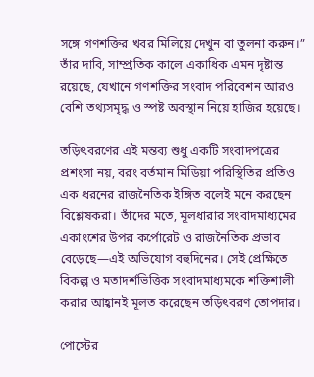সঙ্গে গণশক্তির খবর মিলিয়ে দেখুন বা তুলনা করুন।” তাঁর দাবি, সাম্প্রতিক কালে একাধিক এমন দৃষ্টান্ত রয়েছে, যেখানে গণশক্তির সংবাদ পরিবেশন আরও বেশি তথ্যসমৃদ্ধ ও স্পষ্ট অবস্থান নিয়ে হাজির হয়েছে।

তড়িৎবরণের এই মন্তব্য শুধু একটি সংবাদপত্রের প্রশংসা নয়, বরং বর্তমান মিডিয়া পরিস্থিতির প্রতিও এক ধরনের রাজনৈতিক ইঙ্গিত বলেই মনে করছেন বিশ্লেষকরা। তাঁদের মতে, মূলধারার সংবাদমাধ্যমের একাংশের উপর কর্পোরেট ও রাজনৈতিক প্রভাব বেড়েছে—এই অভিযোগ বহুদিনের। সেই প্রেক্ষিতে বিকল্প ও মতাদর্শভিত্তিক সংবাদমাধ্যমকে শক্তিশালী করার আহ্বানই মূলত করেছেন তড়িৎবরণ তোপদার।

পোস্টের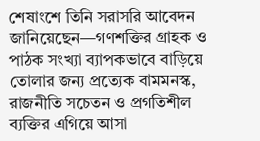শেষাংশে তিনি সরাসরি আবেদন জানিয়েছেন—গণশক্তির গ্রাহক ও পাঠক সংখ্যা ব্যাপকভাবে বাড়িয়ে তোলার জন্য প্রত্যেক বামমনস্ক, রাজনীতি সচেতন ও প্রগতিশীল ব্যক্তির এগিয়ে আসা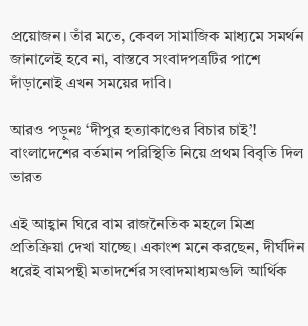প্রয়োজন। তাঁর মতে, কেবল সামাজিক মাধ্যমে সমর্থন জানালেই হবে না, বাস্তবে সংবাদপত্রটির পাশে দাঁড়ানোই এখন সময়ের দাবি।

আরও পড়ুনঃ ‘দীপুর হত্যাকাণ্ডের বিচার চাই’! বাংলাদেশের বর্তমান পরিস্থিতি নিয়ে প্রথম বিবৃতি দিল ভারত

এই আহ্বান ঘিরে বাম রাজনৈতিক মহলে মিশ্র প্রতিক্রিয়া দেখা যাচ্ছে। একাংশ মনে করছেন, দীর্ঘদিন ধরেই বামপন্থী মতাদর্শের সংবাদমাধ্যমগুলি আর্থিক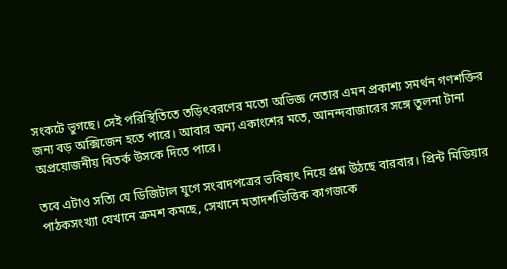সংকটে ভুগছে। সেই পরিস্থিতিতে তড়িৎবরণের মতো অভিজ্ঞ নেতার এমন প্রকাশ্য সমর্থন গণশক্তির জন্য বড় অক্সিজেন হতে পারে। আবার অন্য একাংশের মতে, আনন্দবাজারের সঙ্গে তুলনা টানা অপ্রয়োজনীয় বিতর্ক উসকে দিতে পারে।

তবে এটাও সত্যি যে ডিজিটাল যুগে সংবাদপত্রের ভবিষ্যৎ নিয়ে প্রশ্ন উঠছে বারবার। প্রিন্ট মিডিয়ার পাঠকসংখ্যা যেখানে ক্রমশ কমছে, সেখানে মতাদর্শভিত্তিক কাগজকে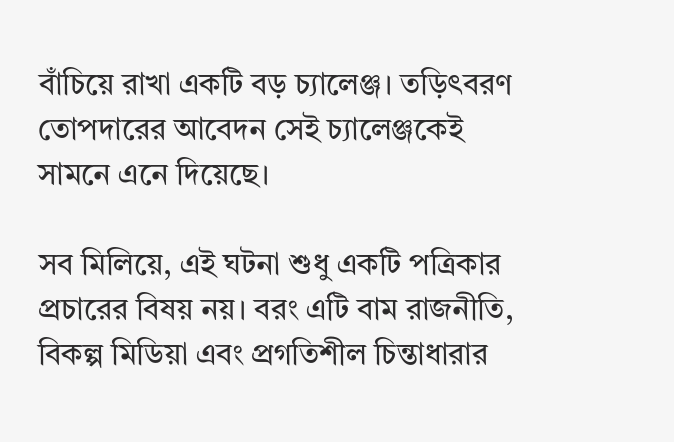বাঁচিয়ে রাখা একটি বড় চ্যালেঞ্জ। তড়িৎবরণ তোপদারের আবেদন সেই চ্যালেঞ্জকেই সামনে এনে দিয়েছে।

সব মিলিয়ে, এই ঘটনা শুধু একটি পত্রিকার প্রচারের বিষয় নয়। বরং এটি বাম রাজনীতি, বিকল্প মিডিয়া এবং প্রগতিশীল চিন্তাধারার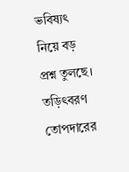ভবিষ্যৎ নিয়ে বড় প্রশ্ন তুলছে। তড়িৎবরণ তোপদারের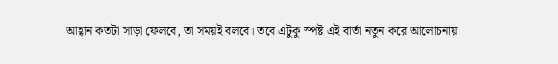আহ্বান কতটা সাড়া ফেলবে, তা সময়ই বলবে। তবে এটুকু স্পষ্ট এই বার্তা নতুন করে আলোচনায়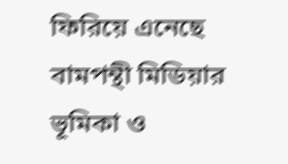ফিরিয়ে এনেছে বামপন্থী মিডিয়ার ভূমিকা ও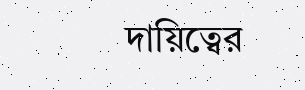দায়িত্বের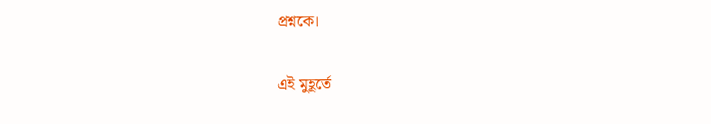প্রশ্নকে।

এই মুহূর্তে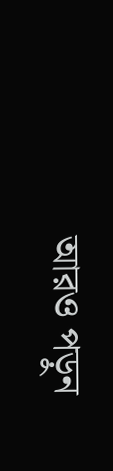আরও পড়ুন